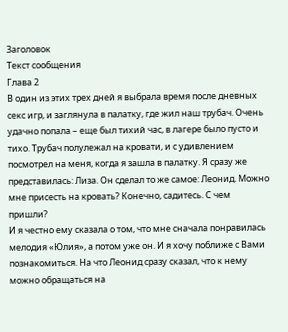Заголовок
Текст сообщения
Глава 2
В один из этих трех дней я выбрала время после дневных секс игр, и заглянула в палатку, где жил наш трубач. Очень удачно попала – еще был тихий час, в лагере было пусто и тихо. Трубач полулежал на кровати, и с удивлением посмотрел на меня, когда я зашла в палатку. Я сразу же представилась: Лиза. Он сделал то же самое: Леонид. Можно мне присесть на кровать? Конечно, садитесь. С чем пришли?
И я честно ему сказала о том, что мне сначала понравилась мелодия «Юлия», а потом уже он. И я хочу поближе с Вами познакомиться. На что Леонид сразу сказал, что к нему можно обращаться на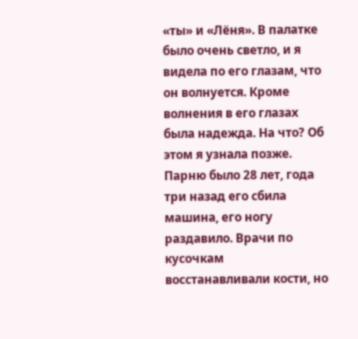«ты» и «Лёня». В палатке было очень светло, и я видела по его глазам, что он волнуется. Кроме волнения в его глазах была надежда. На что? Об этом я узнала позже.
Парню было 28 лет, года три назад его сбила машина, его ногу раздавило. Врачи по кусочкам восстанавливали кости, но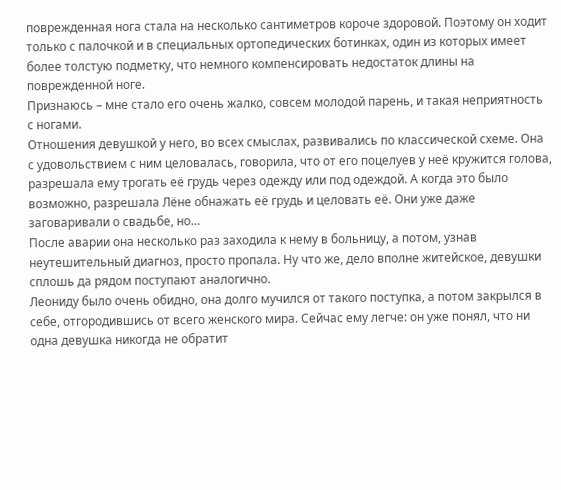поврежденная нога стала на несколько сантиметров короче здоровой. Поэтому он ходит только с палочкой и в специальных ортопедических ботинках, один из которых имеет более толстую подметку, что немного компенсировать недостаток длины на поврежденной ноге.
Признаюсь – мне стало его очень жалко, совсем молодой парень, и такая неприятность с ногами.
Отношения девушкой у него, во всех смыслах, развивались по классической схеме. Она с удовольствием с ним целовалась, говорила, что от его поцелуев у неё кружится голова, разрешала ему трогать её грудь через одежду или под одеждой. А когда это было возможно, разрешала Лёне обнажать её грудь и целовать её. Они уже даже заговаривали о свадьбе, но…
После аварии она несколько раз заходила к нему в больницу, а потом, узнав неутешительный диагноз, просто пропала. Ну что же, дело вполне житейское, девушки сплошь да рядом поступают аналогично.
Леониду было очень обидно, она долго мучился от такого поступка, а потом закрылся в себе, отгородившись от всего женского мира. Сейчас ему легче: он уже понял, что ни одна девушка никогда не обратит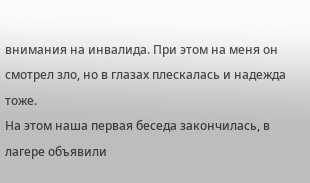внимания на инвалида. При этом на меня он смотрел зло, но в глазах плескалась и надежда тоже.
На этом наша первая беседа закончилась, в лагере объявили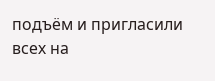подъём и пригласили всех на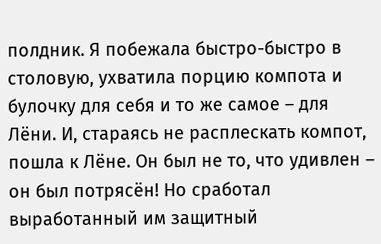полдник. Я побежала быстро-быстро в столовую, ухватила порцию компота и булочку для себя и то же самое – для Лёни. И, стараясь не расплескать компот, пошла к Лёне. Он был не то, что удивлен – он был потрясён! Но сработал выработанный им защитный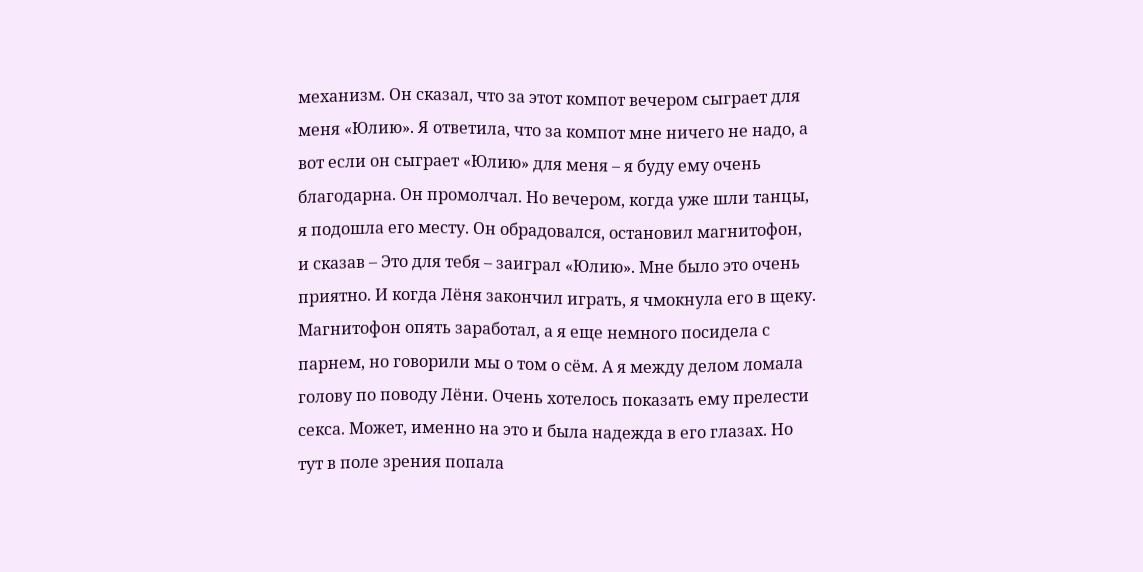механизм. Он сказал, что за этот компот вечером сыграет для меня «Юлию». Я ответила, что за компот мне ничего не надо, а вот если он сыграет «Юлию» для меня – я буду ему очень благодарна. Он промолчал. Но вечером, когда уже шли танцы, я подошла его месту. Он обрадовался, остановил магнитофон, и сказав – Это для тебя – заиграл «Юлию». Мне было это очень приятно. И когда Лёня закончил играть, я чмокнула его в щеку.
Магнитофон опять заработал, а я еще немного посидела с парнем, но говорили мы о том о сём. А я между делом ломала голову по поводу Лёни. Очень хотелось показать ему прелести секса. Может, именно на это и была надежда в его глазах. Но тут в поле зрения попала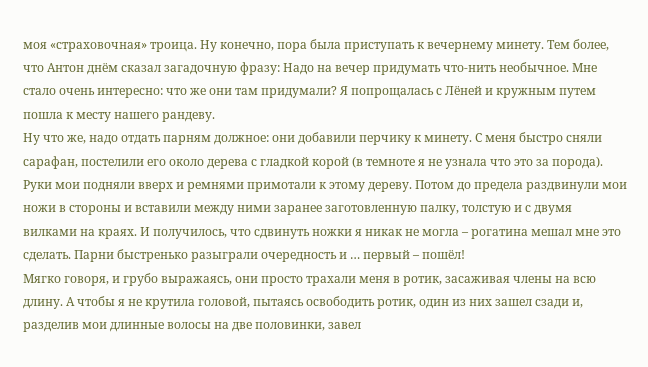моя «страховочная» троица. Ну конечно, пора была приступать к вечернему минету. Тем более, что Антон днём сказал загадочную фразу: Надо на вечер придумать что-нить необычное. Мне стало очень интересно: что же они там придумали? Я попрощалась с Лёней и кружным путем пошла к месту нашего рандеву.
Ну что же, надо отдать парням должное: они добавили перчику к минету. С меня быстро сняли сарафан, постелили его около дерева с гладкой корой (в темноте я не узнала что это за порода). Руки мои подняли вверх и ремнями примотали к этому дереву. Потом до предела раздвинули мои ножи в стороны и вставили между ними заранее заготовленную палку, толстую и с двумя вилками на краях. И получилось, что сдвинуть ножки я никак не могла – рогатина мешал мне это сделать. Парни быстренько разыграли очередность и … первый – пошёл!
Мягко говоря, и грубо выражаясь, они просто трахали меня в ротик, засаживая члены на всю длину. А чтобы я не крутила головой, пытаясь освободить ротик, один из них зашел сзади и, разделив мои длинные волосы на две половинки, завел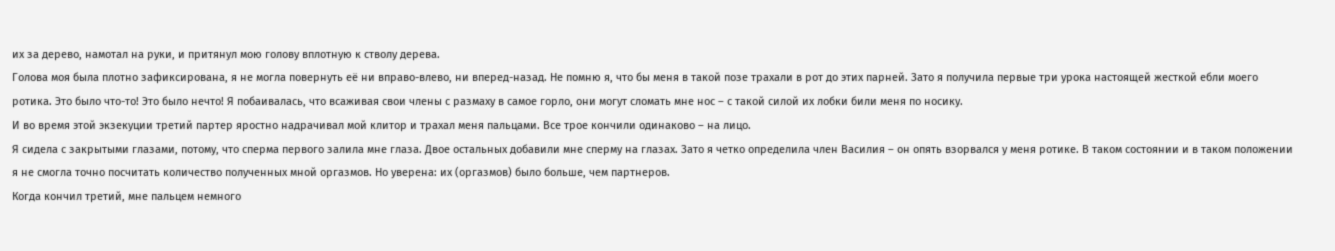их за дерево, намотал на руки, и притянул мою голову вплотную к стволу дерева.
Голова моя была плотно зафиксирована, я не могла повернуть её ни вправо-влево, ни вперед-назад. Не помню я, что бы меня в такой позе трахали в рот до этих парней. Зато я получила первые три урока настоящей жесткой ебли моего ротика. Это было что-то! Это было нечто! Я побаивалась, что всаживая свои члены с размаху в самое горло, они могут сломать мне нос – с такой силой их лобки били меня по носику.
И во время этой экзекуции третий партер яростно надрачивал мой клитор и трахал меня пальцами. Все трое кончили одинаково – на лицо.
Я сидела с закрытыми глазами, потому, что сперма первого залила мне глаза. Двое остальных добавили мне сперму на глазах. Зато я четко определила член Василия – он опять взорвался у меня ротике. В таком состоянии и в таком положении я не смогла точно посчитать количество полученных мной оргазмов. Но уверена: их (оргазмов) было больше, чем партнеров.
Когда кончил третий, мне пальцем немного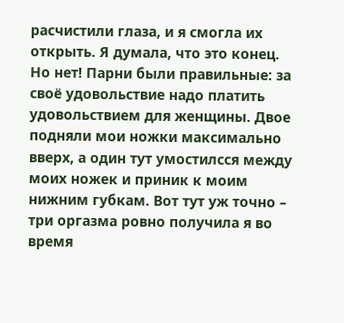расчистили глаза, и я смогла их открыть. Я думала, что это конец. Но нет! Парни были правильные: за своё удовольствие надо платить удовольствием для женщины. Двое подняли мои ножки максимально вверх, а один тут умостилсся между моих ножек и приник к моим нижним губкам. Вот тут уж точно – три оргазма ровно получила я во время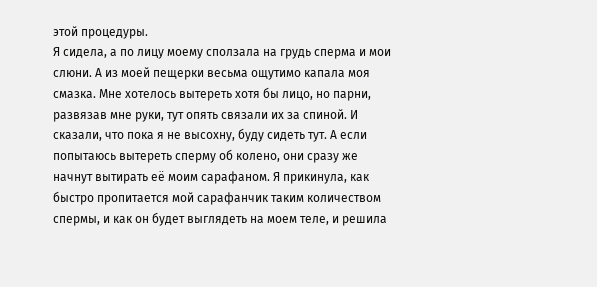этой процедуры.
Я сидела, а по лицу моему сползала на грудь сперма и мои слюни. А из моей пещерки весьма ощутимо капала моя смазка. Мне хотелось вытереть хотя бы лицо, но парни, развязав мне руки, тут опять связали их за спиной. И сказали, что пока я не высохну, буду сидеть тут. А если попытаюсь вытереть сперму об колено, они сразу же начнут вытирать её моим сарафаном. Я прикинула, как быстро пропитается мой сарафанчик таким количеством спермы, и как он будет выглядеть на моем теле, и решила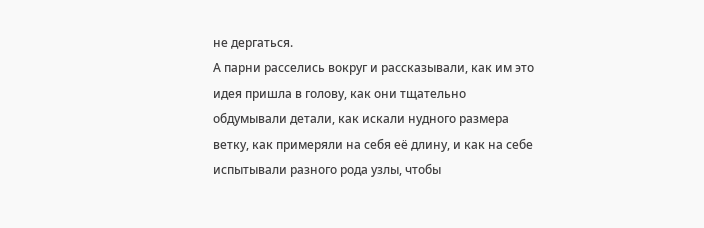не дергаться.
А парни расселись вокруг и рассказывали, как им это идея пришла в голову, как они тщательно обдумывали детали, как искали нудного размера ветку, как примеряли на себя её длину, и как на себе испытывали разного рода узлы, чтобы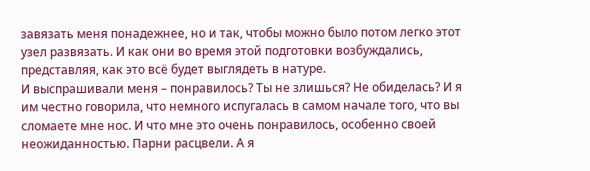завязать меня понадежнее, но и так, чтобы можно было потом легко этот узел развязать. И как они во время этой подготовки возбуждались, представляя, как это всё будет выглядеть в натуре.
И выспрашивали меня – понравилось? Ты не злишься? Не обиделась? И я им честно говорила, что немного испугалась в самом начале того, что вы сломаете мне нос. И что мне это очень понравилось, особенно своей неожиданностью. Парни расцвели. А я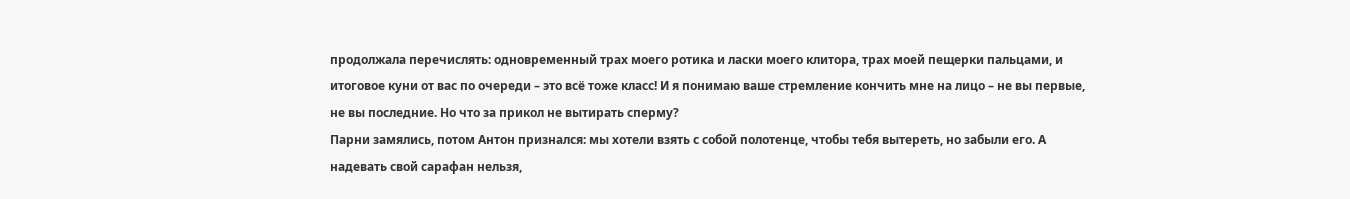продолжала перечислять: одновременный трах моего ротика и ласки моего клитора, трах моей пещерки пальцами, и итоговое куни от вас по очереди – это всё тоже класс! И я понимаю ваше стремление кончить мне на лицо – не вы первые, не вы последние. Но что за прикол не вытирать сперму?
Парни замялись, потом Антон признался: мы хотели взять с собой полотенце, чтобы тебя вытереть, но забыли его. А надевать свой сарафан нельзя,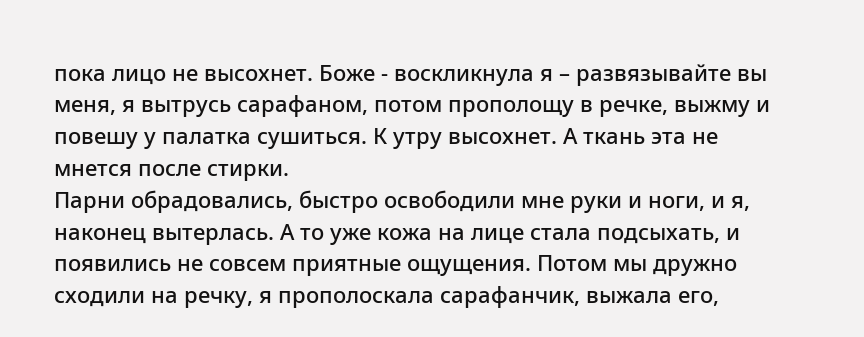пока лицо не высохнет. Боже - воскликнула я – развязывайте вы меня, я вытрусь сарафаном, потом прополощу в речке, выжму и повешу у палатка сушиться. К утру высохнет. А ткань эта не мнется после стирки.
Парни обрадовались, быстро освободили мне руки и ноги, и я, наконец вытерлась. А то уже кожа на лице стала подсыхать, и появились не совсем приятные ощущения. Потом мы дружно сходили на речку, я прополоскала сарафанчик, выжала его,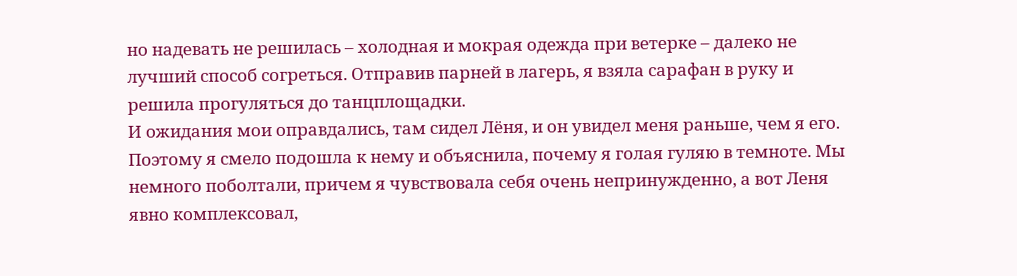но надевать не решилась – холодная и мокрая одежда при ветерке – далеко не лучший способ согреться. Отправив парней в лагерь, я взяла сарафан в руку и решила прогуляться до танцплощадки.
И ожидания мои оправдались, там сидел Лёня, и он увидел меня раньше, чем я его. Поэтому я смело подошла к нему и объяснила, почему я голая гуляю в темноте. Мы немного поболтали, причем я чувствовала себя очень непринужденно, а вот Леня явно комплексовал,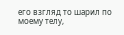его взгляд то шарил по моему телу,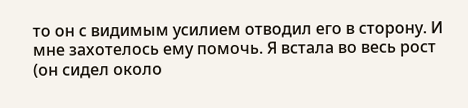то он с видимым усилием отводил его в сторону. И мне захотелось ему помочь. Я встала во весь рост (он сидел около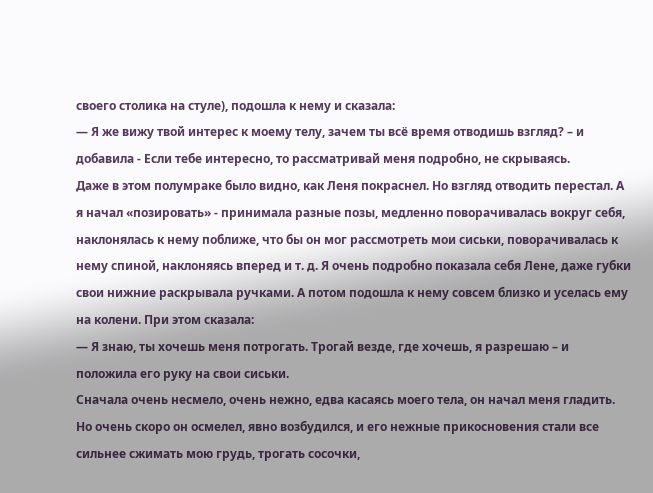своего столика на стуле), подошла к нему и сказала:
— Я же вижу твой интерес к моему телу, зачем ты всё время отводишь взгляд? – и добавила - Если тебе интересно, то рассматривай меня подробно, не скрываясь.
Даже в этом полумраке было видно, как Леня покраснел. Но взгляд отводить перестал. А я начал «позировать» - принимала разные позы, медленно поворачивалась вокруг себя, наклонялась к нему поближе, что бы он мог рассмотреть мои сиськи, поворачивалась к нему спиной, наклоняясь вперед и т. д. Я очень подробно показала себя Лене, даже губки свои нижние раскрывала ручками. А потом подошла к нему совсем близко и уселась ему на колени. При этом сказала:
— Я знаю, ты хочешь меня потрогать. Трогай везде, где хочешь, я разрешаю – и положила его руку на свои сиськи.
Сначала очень несмело, очень нежно, едва касаясь моего тела, он начал меня гладить. Но очень скоро он осмелел, явно возбудился, и его нежные прикосновения стали все сильнее сжимать мою грудь, трогать сосочки,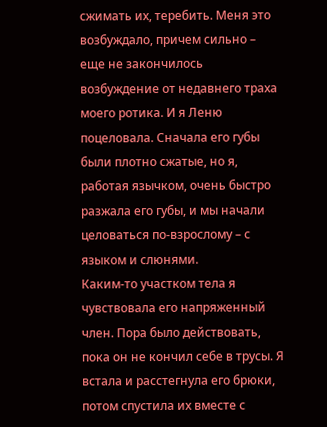сжимать их, теребить. Меня это возбуждало, причем сильно – еще не закончилось возбуждение от недавнего траха моего ротика. И я Леню поцеловала. Сначала его губы были плотно сжатые, но я, работая язычком, очень быстро разжала его губы, и мы начали целоваться по-взрослому – с языком и слюнями.
Каким-то участком тела я чувствовала его напряженный член. Пора было действовать, пока он не кончил себе в трусы. Я встала и расстегнула его брюки, потом спустила их вместе с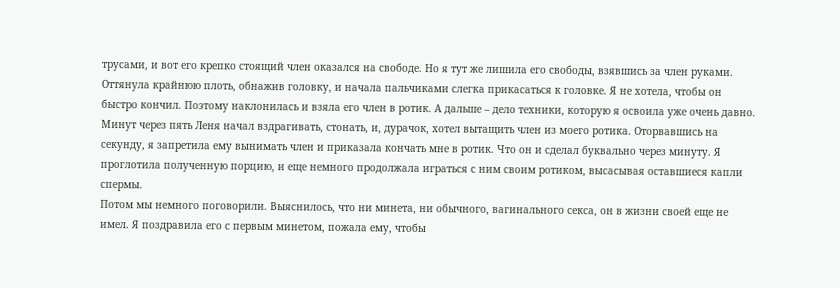трусами, и вот его крепко стоящий член оказался на свободе. Но я тут же лишила его свободы, взявшись за член руками. Оттянула крайнюю плоть, обнажив головку, и начала пальчиками слегка прикасаться к головке. Я не хотела, чтобы он быстро кончил. Поэтому наклонилась и взяла его член в ротик. А дальше – дело техники, которую я освоила уже очень давно. Минут через пять Леня начал вздрагивать, стонать, и, дурачок, хотел вытащить член из моего ротика. Оторвавшись на секунду, я запретила ему вынимать член и приказала кончать мне в ротик. Что он и сделал буквально через минуту. Я проглотила полученную порцию, и еще немного продолжала играться с ним своим ротиком, высасывая оставшиеся капли спермы.
Потом мы немного поговорили. Выяснилось, что ни минета, ни обычного, вагинального секса, он в жизни своей еще не имел. Я поздравила его с первым минетом, пожала ему, чтобы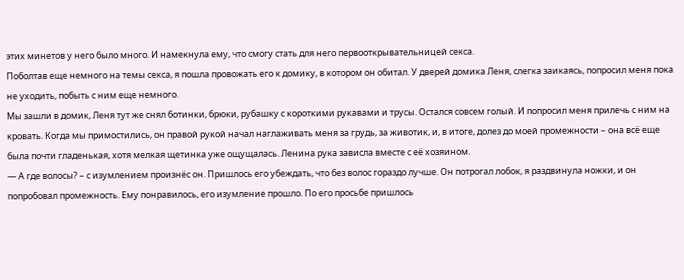этих минетов у него было много. И намекнула ему, что смогу стать для него первооткрывательницей секса.
Поболтав еще немного на темы секса, я пошла провожать его к домику, в котором он обитал. У дверей домика Леня, слегка заикаясь, попросил меня пока не уходить, побыть с ним еще немного.
Мы зашли в домик, Леня тут же снял ботинки, брюки, рубашку с короткими рукавами и трусы. Остался совсем голый. И попросил меня прилечь с ним на кровать. Когда мы примостились, он правой рукой начал наглаживать меня за грудь, за животик, и, в итоге, долез до моей промежности – она всё еще была почти гладенькая, хотя мелкая щетинка уже ощущалась. Ленина рука зависла вместе с её хозяином.
— А где волосы? – с изумлением произнёс он. Пришлось его убеждать, что без волос гораздо лучше. Он потрогал лобок, я раздвинула ножки, и он попробовал промежность. Ему понравилось, его изумление прошло. По его просьбе пришлось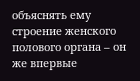объяснять ему строение женского полового органа – он же впервые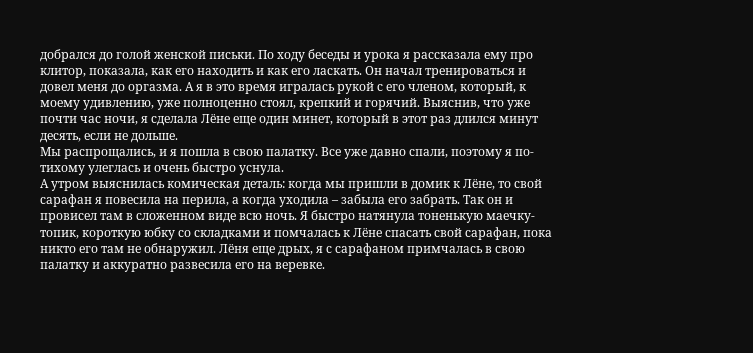добрался до голой женской письки. По ходу беседы и урока я рассказала ему про клитор, показала, как его находить и как его ласкать. Он начал тренироваться и довел меня до оргазма. А я в это время игралась рукой с его членом, который, к моему удивлению, уже полноценно стоял, крепкий и горячий. Выяснив, что уже почти час ночи, я сделала Лёне еще один минет, который в этот раз длился минут десять, если не дольше.
Мы распрощались, и я пошла в свою палатку. Все уже давно спали, поэтому я по-тихому улеглась и очень быстро уснула.
А утром выяснилась комическая деталь: когда мы пришли в домик к Лёне, то свой сарафан я повесила на перила, а когда уходила – забыла его забрать. Так он и провисел там в сложенном виде всю ночь. Я быстро натянула тоненькую маечку-топик, короткую юбку со складками и помчалась к Лёне спасать свой сарафан, пока никто его там не обнаружил. Лёня еще дрых, я с сарафаном примчалась в свою палатку и аккуратно развесила его на веревке.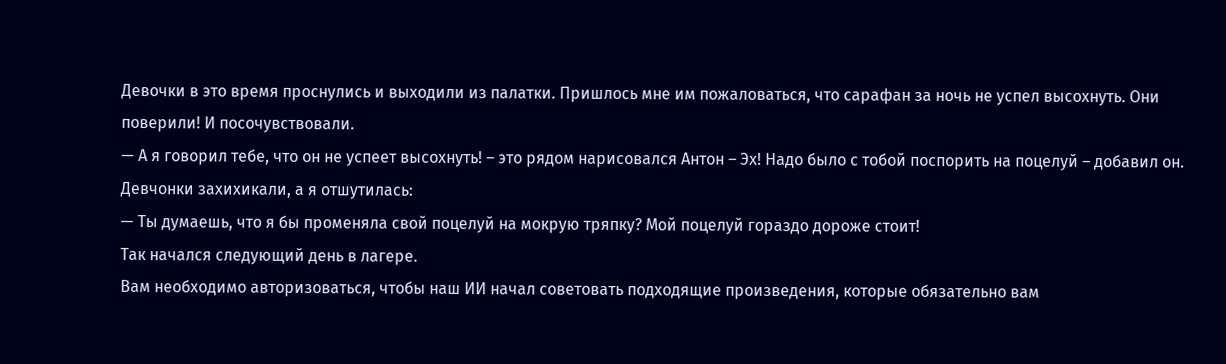Девочки в это время проснулись и выходили из палатки. Пришлось мне им пожаловаться, что сарафан за ночь не успел высохнуть. Они поверили! И посочувствовали.
— А я говорил тебе, что он не успеет высохнуть! – это рядом нарисовался Антон – Эх! Надо было с тобой поспорить на поцелуй – добавил он. Девчонки захихикали, а я отшутилась:
— Ты думаешь, что я бы променяла свой поцелуй на мокрую тряпку? Мой поцелуй гораздо дороже стоит!
Так начался следующий день в лагере.
Вам необходимо авторизоваться, чтобы наш ИИ начал советовать подходящие произведения, которые обязательно вам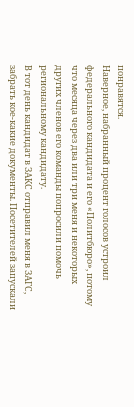понравятся.
Наверное, набранный процент голосов устроил федерального кандидата и его «Политбюро», потому что месяца через два или три меня и некоторых других членов его команды попросили помочь региональному кандидату.
В тот день кандидат в ЗАКС отправил меня в ЗАГС, забрать кое-какие документы. Посетителей запускали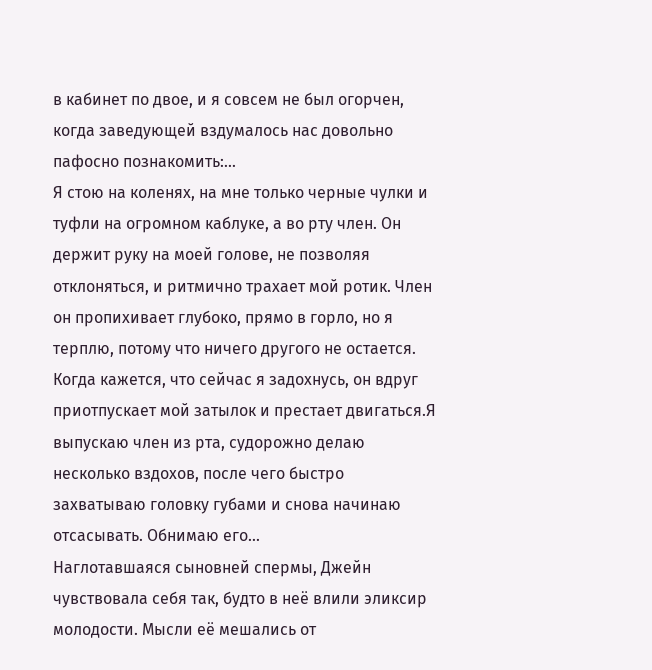в кабинет по двое, и я совсем не был огорчен, когда заведующей вздумалось нас довольно пафосно познакомить:...
Я стою на коленях, на мне только черные чулки и туфли на огромном каблуке, а во рту член. Он держит руку на моей голове, не позволяя отклоняться, и ритмично трахает мой ротик. Член он пропихивает глубоко, прямо в горло, но я терплю, потому что ничего другого не остается. Когда кажется, что сейчас я задохнусь, он вдруг приотпускает мой затылок и престает двигаться.Я выпускаю член из рта, судорожно делаю несколько вздохов, после чего быстро захватываю головку губами и снова начинаю отсасывать. Обнимаю его...
Наглотавшаяся сыновней спермы, Джейн чувствовала себя так, будто в неё влили эликсир молодости. Мысли её мешались от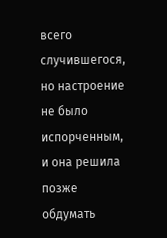всего случившегося, но настроение не было испорченным, и она решила позже обдумать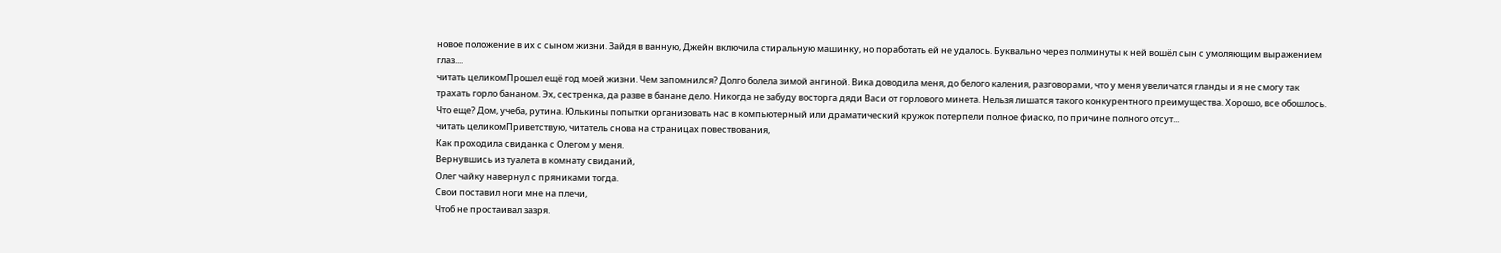новое положение в их с сыном жизни. Зайдя в ванную, Джейн включила стиральную машинку, но поработать ей не удалось. Буквально через полминуты к ней вошёл сын с умоляющим выражением глаз....
читать целикомПрошел ещё год моей жизни. Чем запомнился? Долго болела зимой ангиной. Вика доводила меня, до белого каления, разговорами, что у меня увеличатся гланды и я не смогу так трахать горло бананом. Эх, сестренка, да разве в банане дело. Никогда не забуду восторга дяди Васи от горлового минета. Нельзя лишатся такого конкурентного преимущества. Хорошо, все обошлось. Что еще? Дом, учеба, рутина. Юлькины попытки организовать нас в компьютерный или драматический кружок потерпели полное фиаско, по причине полного отсут...
читать целикомПриветствую, читатель снова на страницах повествования,
Как проходила свиданка с Олегом у меня.
Вернувшись из туалета в комнату свиданий,
Олег чайку навернул с пряниками тогда.
Свои поставил ноги мне на плечи,
Чтоб не простаивал зазря.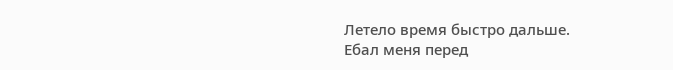Летело время быстро дальше.
Ебал меня перед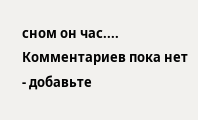сном он час....
Комментариев пока нет - добавьте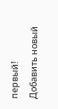первый!
Добавить новый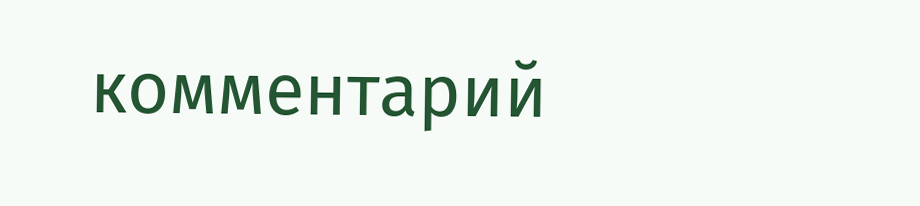комментарий